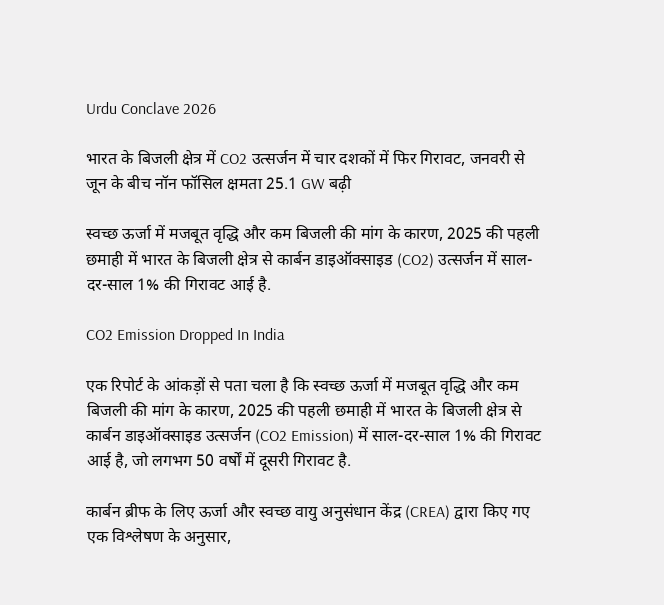Urdu Conclave 2026

भारत के बिजली क्षेत्र में CO2 उत्सर्जन में चार दशकों में फिर गिरावट, जनवरी से जून के बीच नॉन फॉसिल क्षमता 25.1 GW बढ़ी

स्वच्छ ऊर्जा में मजबूत वृद्धि और कम बिजली की मांग के कारण, 2025 की पहली छमाही में भारत के बिजली क्षेत्र से कार्बन डाइऑक्साइड (CO2) उत्सर्जन में साल-दर-साल 1% की गिरावट आई है.

CO2 Emission Dropped In India

एक रिपोर्ट के आंकड़ों से पता चला है कि स्वच्छ ऊर्जा में मजबूत वृद्धि और कम बिजली की मांग के कारण, 2025 की पहली छमाही में भारत के बिजली क्षेत्र से कार्बन डाइऑक्साइड उत्सर्जन (CO2 Emission) में साल-दर-साल 1% की गिरावट आई है, जो लगभग 50 वर्षों में दूसरी गिरावट है.

कार्बन ब्रीफ के लिए ऊर्जा और स्वच्छ वायु अनुसंधान केंद्र (CREA) द्वारा किए गए एक विश्लेषण के अनुसार,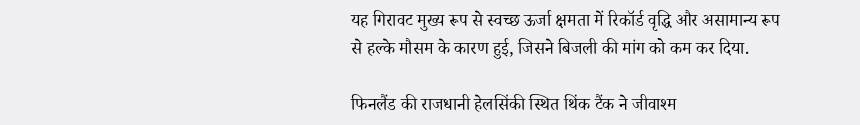यह गिरावट मुख्य रूप से स्वच्छ ऊर्जा क्षमता में रिकॉर्ड वृद्धि और असामान्य रूप से हल्के मौसम के कारण हुई, जिसने बिजली की मांग को कम कर दिया.

फिनलैंड की राजधानी हेलसिंकी स्थित थिंक टैंक ने जीवाश्म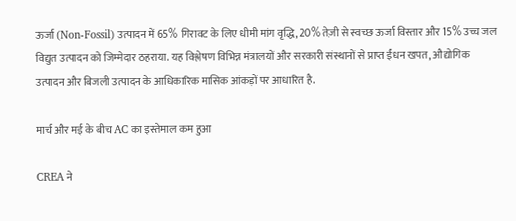ऊर्जा (Non-Fossil) उत्पादन में 65% गिरावट के लिए धीमी मांग वृद्धि, 20% तेज़ी से स्वच्छ ऊर्जा विस्तार और 15% उच्च जल विद्युत उत्पादन को जिम्मेदार ठहराया. यह विश्लेषण विभिन्न मंत्रालयों और सरकारी संस्थानों से प्राप्त ईंधन खपत, औद्योगिक उत्पादन और बिजली उत्पादन के आधिकारिक मासिक आंकड़ों पर आधारित है.

मार्च और मई के बीच AC का इस्तेमाल कम हुआ

CREA ने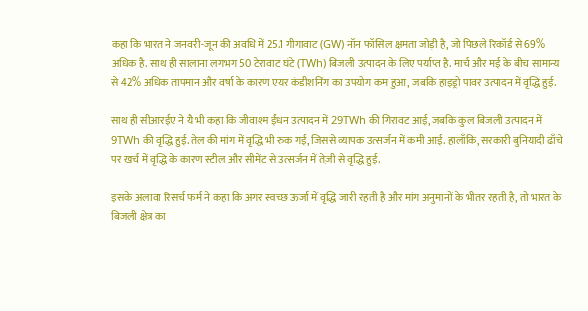कहा कि भारत ने जनवरी-जून की अवधि में 25.1 गीगावाट (GW) नॉन फॉसिल क्षमता जोड़ी है, जो पिछले रिकॉर्ड से 69% अधिक है. साथ ही सालाना लगभग 50 टेरावाट घंटे (TWh) बिजली उत्पादन के लिए पर्याप्त है. मार्च और मई के बीच सामान्य से 42% अधिक तापमान और वर्षा के कारण एयर कंडीशनिंग का उपयोग कम हुआ, जबकि हाइड्रो पावर उत्पादन में वृद्धि हुई.

साथ ही सीआरईए ने यै भी कहा कि जीवाश्म ईंधन उत्पादन में 29TWh की गिरावट आई, जबकि कुल बिजली उत्पादन में 9TWh की वृद्धि हुई. तेल की मांग में वृद्धि भी रुक गई, जिससे व्यापक उत्सर्जन में कमी आई. हालाँकि, सरकारी बुनियादी ढाँचे पर खर्च में वृद्धि के कारण स्टील और सीमेंट से उत्सर्जन में तेज़ी से वृद्धि हुई.

इसके अलावा रिसर्च फर्म ने कहा कि अगर स्वच्छ ऊर्जा में वृद्धि जारी रहती है और मांग अनुमानों के भीतर रहती है, तो भारत के बिजली क्षेत्र का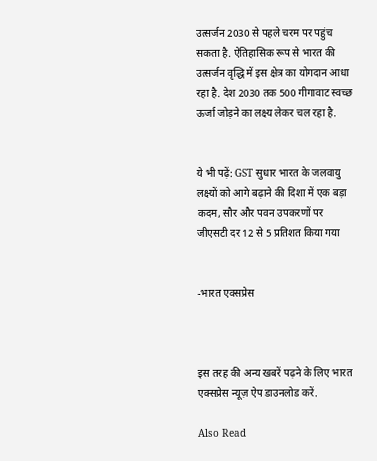उत्सर्जन 2030 से पहले चरम पर पहुंच सकता है. ऐतिहासिक रूप से भारत की उत्सर्जन वृद्धि में इस क्षेत्र का योगदान आधा रहा है. देश 2030 तक 500 गीगावाट स्वच्छ ऊर्जा जोड़ने का लक्ष्य लेकर चल रहा है.


ये भी पढ़ें: GST सुधार भारत के जलवायु लक्ष्यों को आगे बढ़ाने की दिशा में एक बड़ा कदम, सौर और पवन उपकरणों पर जीएसटी दर 12 से 5 प्रतिशत किया गया


-भारत एक्सप्रेस



इस तरह की अन्य खबरें पढ़ने के लिए भारत एक्सप्रेस न्यूज़ ऐप डाउनलोड करें.

Also Read